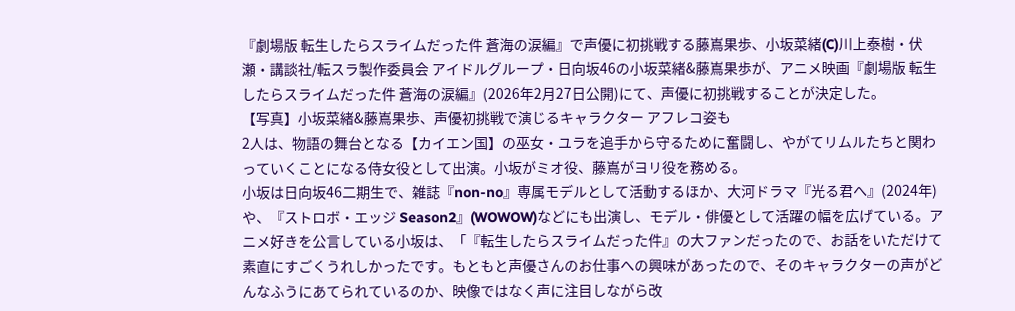『劇場版 転生したらスライムだった件 蒼海の涙編』で声優に初挑戦する藤嶌果歩、小坂菜緒(C)川上泰樹・伏瀬・講談社/転スラ製作委員会 アイドルグループ・日向坂46の小坂菜緒&藤嶌果歩が、アニメ映画『劇場版 転生したらスライムだった件 蒼海の涙編』(2026年2月27日公開)にて、声優に初挑戦することが決定した。
【写真】小坂菜緒&藤嶌果歩、声優初挑戦で演じるキャラクター アフレコ姿も
2人は、物語の舞台となる【カイエン国】の巫女・ユラを追手から守るために奮闘し、やがてリムルたちと関わっていくことになる侍女役として出演。小坂がミオ役、藤嶌がヨリ役を務める。
小坂は日向坂46二期生で、雑誌『non-no』専属モデルとして活動するほか、大河ドラマ『光る君へ』(2024年)や、『ストロボ・エッジ Season2』(WOWOW)などにも出演し、モデル・俳優として活躍の幅を広げている。アニメ好きを公言している小坂は、「『転生したらスライムだった件』の大ファンだったので、お話をいただけて素直にすごくうれしかったです。もともと声優さんのお仕事への興味があったので、そのキャラクターの声がどんなふうにあてられているのか、映像ではなく声に注目しながら改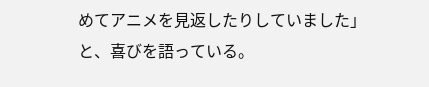めてアニメを見返したりしていました」と、喜びを語っている。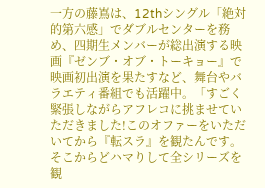一方の藤嶌は、12thシングル「絶対的第六感」でダブルセンターを務め、四期生メンバーが総出演する映画『ゼンブ・オブ・トーキョー』で映画初出演を果たすなど、舞台やバラエティ番組でも活躍中。「すごく緊張しながらアフレコに挑ませていただきました!このオファーをいただいてから『転スラ』を観たんです。そこからどハマりして全シリーズを観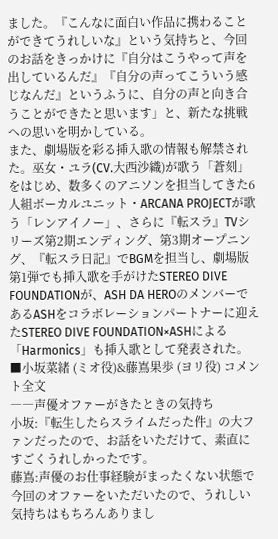ました。『こんなに面白い作品に携わることができてうれしいな』という気持ちと、今回のお話をきっかけに『自分はこうやって声を出しているんだ』『自分の声ってこういう感じなんだ』というふうに、自分の声と向き合うことができたと思います」と、新たな挑戦への思いを明かしている。
また、劇場版を彩る挿入歌の情報も解禁された。巫女・ユラ(CV.大西沙織)が歌う「蒼刻」をはじめ、数多くのアニソンを担当してきた6人組ボーカルユニット・ARCANA PROJECTが歌う「レンアイノー」、さらに『転スラ』TVシリーズ第2期エンディング、第3期オープニング、『転スラ日記』でBGMを担当し、劇場版第1弾でも挿入歌を手がけたSTEREO DIVE FOUNDATIONが、ASH DA HEROのメンバーであるASHをコラボレーションパートナーに迎えたSTEREO DIVE FOUNDATION×ASHによる「Harmonics」も挿入歌として発表された。
■小坂菜緒 (ミオ役)&藤嶌果歩 (ヨリ役) コメント全文
――声優オファーがきたときの気持ち
小坂:『転生したらスライムだった件』の大ファンだったので、お話をいただけて、素直にすごくうれしかったです。
藤嶌:声優のお仕事経験がまったくない状態で今回のオファーをいただいたので、うれしい気持ちはもちろんありまし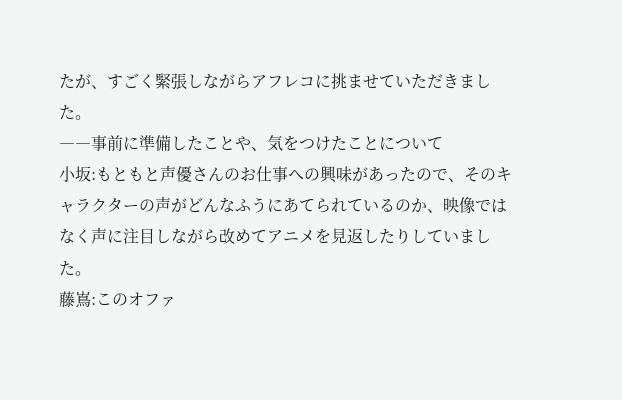たが、すごく緊張しながらアフレコに挑ませていただきました。
――事前に準備したことや、気をつけたことについて
小坂:もともと声優さんのお仕事への興味があったので、そのキャラクターの声がどんなふうにあてられているのか、映像ではなく声に注目しながら改めてアニメを見返したりしていました。
藤嶌:このオファ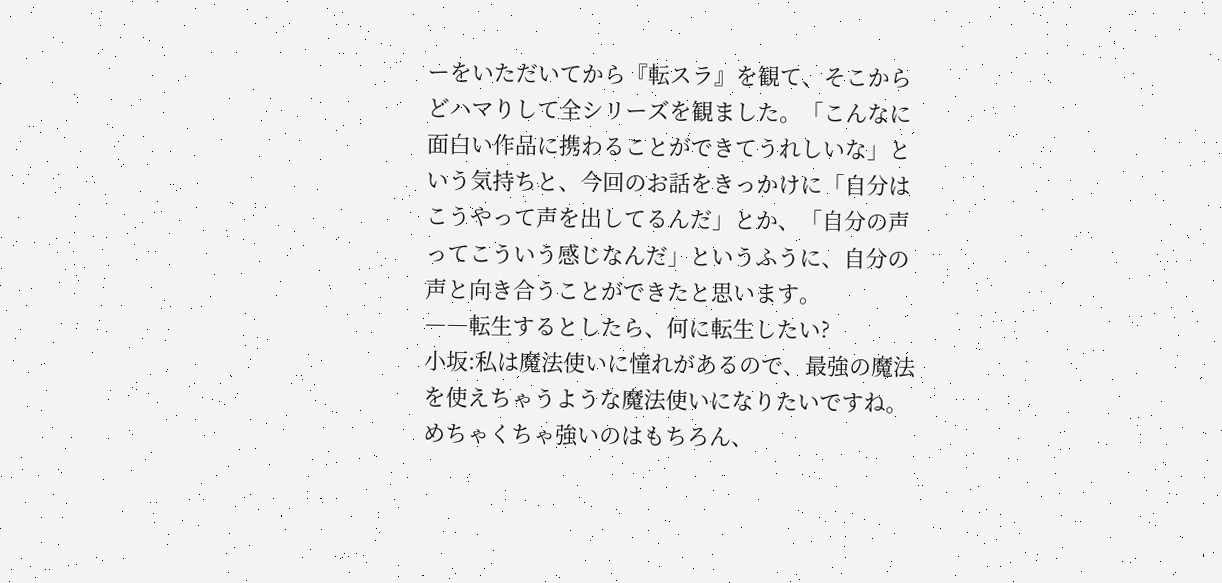ーをいただいてから『転スラ』を観て、そこからどハマりして全シリーズを観ました。「こんなに面白い作品に携わることができてうれしいな」という気持ちと、今回のお話をきっかけに「自分はこうやって声を出してるんだ」とか、「自分の声ってこういう感じなんだ」というふうに、自分の声と向き合うことができたと思います。
――転生するとしたら、何に転生したい?
小坂:私は魔法使いに憧れがあるので、最強の魔法を使えちゃうような魔法使いになりたいですね。めちゃくちゃ強いのはもちろん、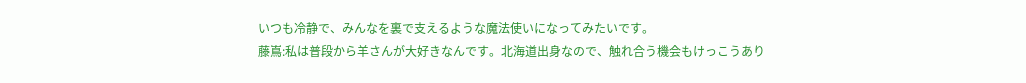いつも冷静で、みんなを裏で支えるような魔法使いになってみたいです。
藤嶌:私は普段から羊さんが大好きなんです。北海道出身なので、触れ合う機会もけっこうあり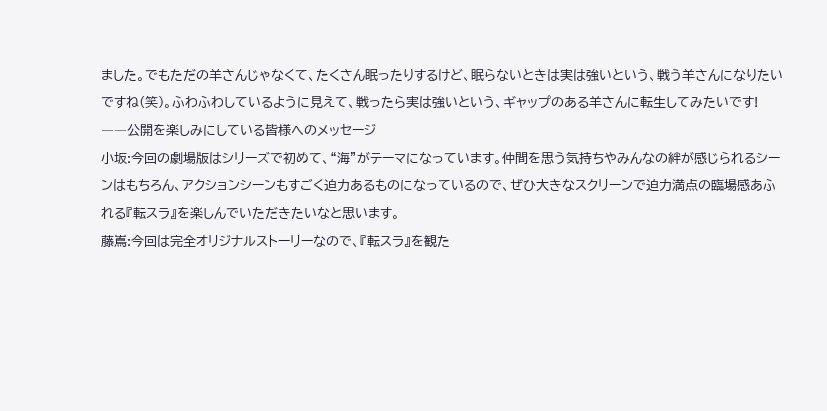ました。でもただの羊さんじゃなくて、たくさん眠ったりするけど、眠らないときは実は強いという、戦う羊さんになりたいですね(笑)。ふわふわしているように見えて、戦ったら実は強いという、ギャップのある羊さんに転生してみたいです!
――公開を楽しみにしている皆様へのメッセージ
小坂:今回の劇場版はシリーズで初めて、“海”がテーマになっています。仲間を思う気持ちやみんなの絆が感じられるシーンはもちろん、アクションシーンもすごく迫力あるものになっているので、ぜひ大きなスクリーンで迫力満点の臨場感あふれる『転スラ』を楽しんでいただきたいなと思います。
藤嶌:今回は完全オリジナルストーリーなので、『転スラ』を観た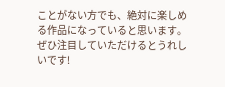ことがない方でも、絶対に楽しめる作品になっていると思います。ぜひ注目していただけるとうれしいです!